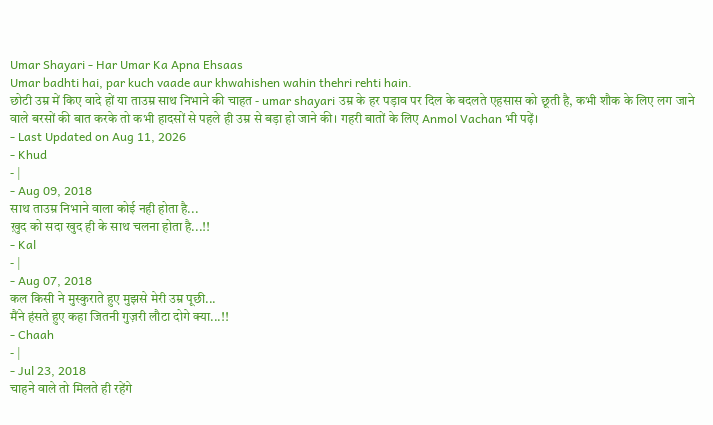Umar Shayari - Har Umar Ka Apna Ehsaas
Umar badhti hai, par kuch vaade aur khwahishen wahin thehri rehti hain.
छोटी उम्र में किए वादे हों या ताउम्र साथ निभाने की चाहत - umar shayari उम्र के हर पड़ाव पर दिल के बदलते एहसास को छूती है, कभी शौक के लिए लग जाने वाले बरसों की बात करके तो कभी हादसों से पहले ही उम्र से बड़ा हो जाने की। गहरी बातों के लिए Anmol Vachan भी पढ़ें।
- Last Updated on Aug 11, 2026
- Khud
- |
- Aug 09, 2018
साथ ताउम्र निभाने वाला कोई नही होता है...
ख़ुद को सदा खुद ही के साथ चलना होता है...!!
- Kal
- |
- Aug 07, 2018
कल किसी ने मुस्कुराते हुए मुझसे मेरी उम्र पूछी...
मैंने हंसते हुए कहा जितनी गुज़री लौटा दोगे क्या...!!
- Chaah
- |
- Jul 23, 2018
चाहने वाले तो मिलते ही रहेंगे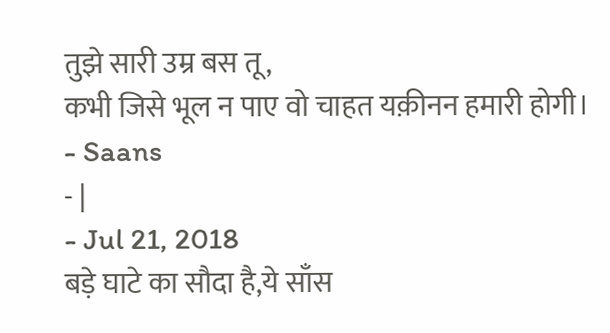तुझे सारी उम्र बस तू,
कभी जिसे भूल न पाए वो चाहत यक़ीनन हमारी होगी।
- Saans
- |
- Jul 21, 2018
बड़े घाटे का सौदा है,ये साँस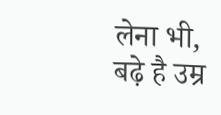लेना भी,
बढ़े है उम्र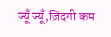ज्यूँ ज्यूँ,ज़िंदगी कम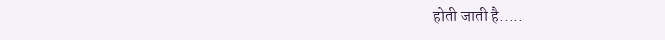होती जाती है.....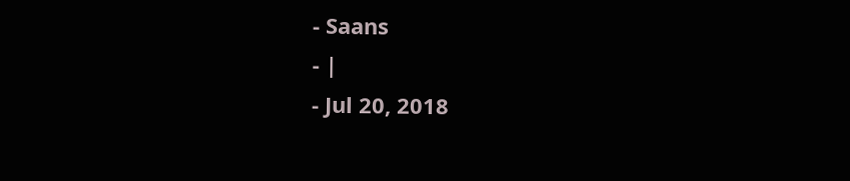- Saans
- |
- Jul 20, 2018